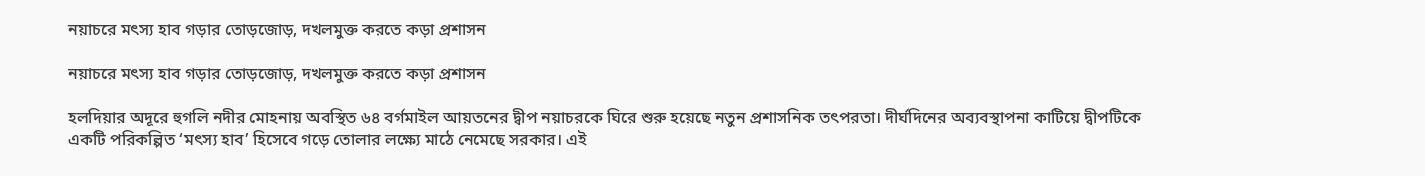নয়াচরে মৎস্য হাব গড়ার তোড়জোড়, দখলমুক্ত করতে কড়া প্রশাসন

নয়াচরে মৎস্য হাব গড়ার তোড়জোড়, দখলমুক্ত করতে কড়া প্রশাসন

হলদিয়ার অদূরে হুগলি নদীর মোহনায় অবস্থিত ৬৪ বর্গমাইল আয়তনের দ্বীপ নয়াচরকে ঘিরে শুরু হয়েছে নতুন প্রশাসনিক তৎপরতা। দীর্ঘদিনের অব্যবস্থাপনা কাটিয়ে দ্বীপটিকে একটি পরিকল্পিত ‘মৎস্য হাব’ হিসেবে গড়ে তোলার লক্ষ্যে মাঠে নেমেছে সরকার। এই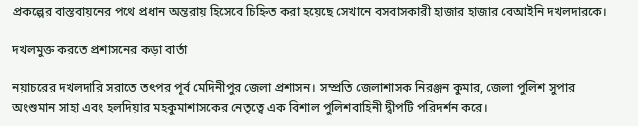প্রকল্পের বাস্তবায়নের পথে প্রধান অন্তরায় হিসেবে চিহ্নিত করা হয়েছে সেখানে বসবাসকারী হাজার হাজার বেআইনি দখলদারকে।

দখলমুক্ত করতে প্রশাসনের কড়া বার্তা

নয়াচরের দখলদারি সরাতে তৎপর পূর্ব মেদিনীপুর জেলা প্রশাসন। সম্প্রতি জেলাশাসক নিরঞ্জন কুমার, জেলা পুলিশ সুপার অংশুমান সাহা এবং হলদিয়ার মহকুমাশাসকের নেতৃত্বে এক বিশাল পুলিশবাহিনী দ্বীপটি পরিদর্শন করে।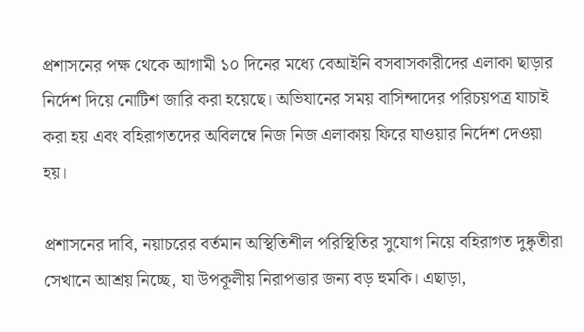প্রশাসনের পক্ষ থেকে আগামী ১০ দিনের মধ্যে বেআইনি বসবাসকারীদের এলাকা ছাড়ার নির্দেশ দিয়ে নোটিশ জারি করা হয়েছে। অভিযানের সময় বাসিন্দাদের পরিচয়পত্র যাচাই করা হয় এবং বহিরাগতদের অবিলম্বে নিজ নিজ এলাকায় ফিরে যাওয়ার নির্দেশ দেওয়া হয়।

প্রশাসনের দাবি, নয়াচরের বর্তমান অস্থিতিশীল পরিস্থিতির সুযোগ নিয়ে বহিরাগত দুষ্কৃতীরা সেখানে আশ্রয় নিচ্ছে, যা উপকূলীয় নিরাপত্তার জন্য বড় হুমকি। এছাড়া,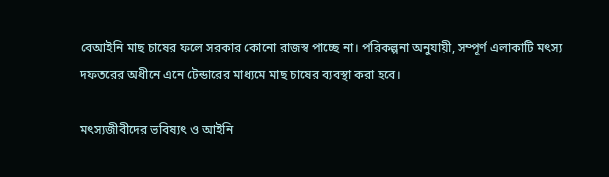বেআইনি মাছ চাষের ফলে সরকার কোনো রাজস্ব পাচ্ছে না। পরিকল্পনা অনুযায়ী, সম্পূর্ণ এলাকাটি মৎস্য দফতরের অধীনে এনে টেন্ডারের মাধ্যমে মাছ চাষের ব্যবস্থা করা হবে।

মৎস্যজীবীদের ভবিষ্যৎ ও আইনি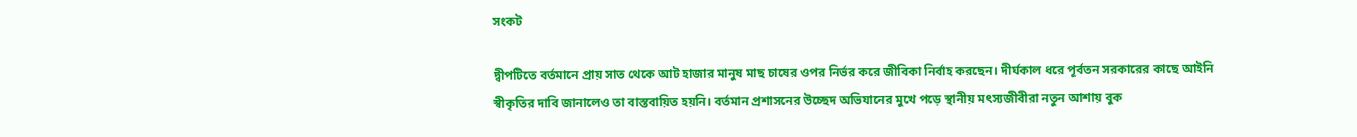সংকট

দ্বীপটিতে বর্তমানে প্রায় সাত থেকে আট হাজার মানুষ মাছ চাষের ওপর নির্ভর করে জীবিকা নির্বাহ করছেন। দীর্ঘকাল ধরে পূর্বতন সরকারের কাছে আইনি স্বীকৃতির দাবি জানালেও তা বাস্তবায়িত হয়নি। বর্তমান প্রশাসনের উচ্ছেদ অভিযানের মুখে পড়ে স্থানীয় মৎস্যজীবীরা নতুন আশায় বুক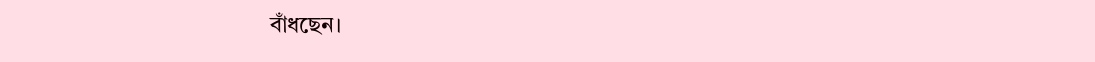বাঁধছেন।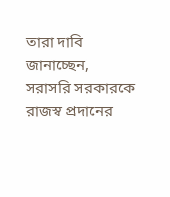তারা দাবি জানাচ্ছেন, সরাসরি সরকারকে রাজস্ব প্রদানের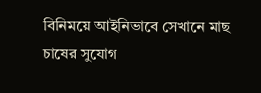বিনিময়ে আইনিভাবে সেখানে মাছ চাষের সুযোগ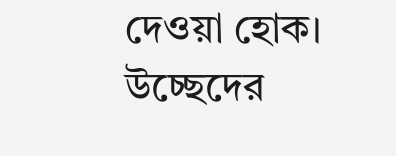দেওয়া হোক। উচ্ছেদের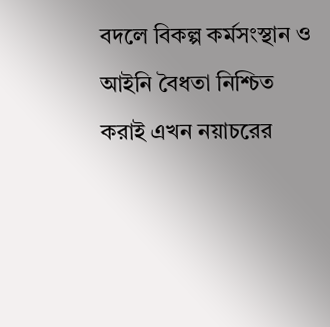বদলে বিকল্প কর্মসংস্থান ও আইনি বৈধতা নিশ্চিত করাই এখন নয়াচরের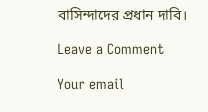বাসিন্দাদের প্রধান দাবি।

Leave a Comment

Your email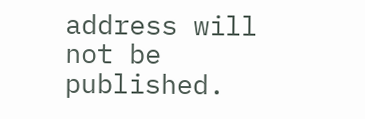address will not be published.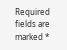Required fields are marked *